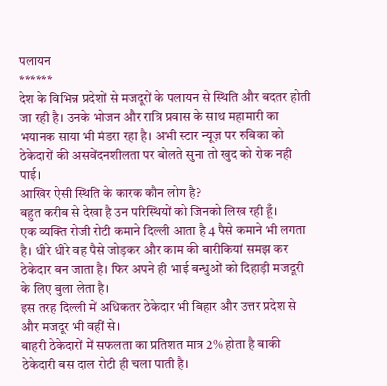पलायन
******
देश के विभिन्न प्रदेशों से मजदूरों के पलायन से स्थिति और बदतर होती जा रही है। उनके भोजन और रात्रि प्रवास के साथ महामारी का भयानक साया भी मंडरा रहा है। अभी स्टार न्यूज़ पर रुबिका को ठेकेदारों की असवेंदनशीलता पर बोलते सुना तो खुद को रोक नही पाई।
आखिर ऐसी स्थिति के कारक कौन लोग है?
बहुत करीब से देखा है उन परिस्थियों को जिनको लिख रही हूँ।
एक व्यक्ति रोजी रोटी कमाने दिल्ली आता है 4 पैसे कमाने भी लगता है। धीरे धीरे वह पैसे जोड़कर और काम की बारीकियां समझ कर ठेकेदार बन जाता है। फिर अपने ही भाई बन्धुओं को दिहाड़ी मजदूरी के लिए बुला लेता है।
इस तरह दिल्ली में अधिकतर ठेकेदार भी बिहार और उत्तर प्रदेश से और मजदूर भी वहीं से।
बाहरी ठेकेदारों में सफलता का प्रतिशत मात्र 2% होता है बाकी ठेकेदारी बस दाल रोटी ही चला पाती है।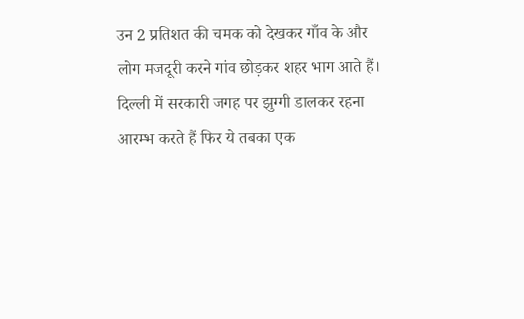उन 2 प्रतिशत की चमक को देखकर गाँव के और लोग मजदूरी करने गांव छोड़कर शहर भाग आते हैं।
दिल्ली में सरकारी जगह पर झुग्गी डालकर रहना आरम्भ करते हैं फिर ये तबका एक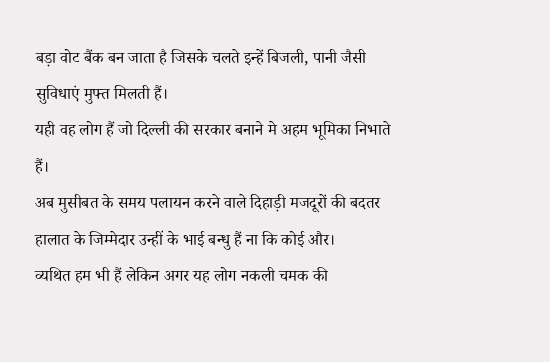बड़ा वोट बैंक बन जाता है जिसके चलते इन्हें बिजली, पानी जैसी सुविधाएं मुफ्त मिलती हैं।
यही वह लोग हैं जो दिल्ली की सरकार बनाने मे अहम भूमिका निभाते हैं।
अब मुसीबत के समय पलायन करने वाले दिहाड़ी मजदूरों की बदतर हालात के जिम्मेदार उन्हीं के भाई बन्धु हैं ना कि कोई और।
व्यथित हम भी हैं लेकिन अगर यह लोग नकली चमक की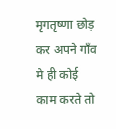मृगतृष्णा छोड़ कर अपने गाँव मे ही कोई काम करते तो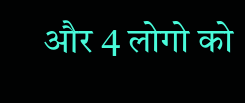और 4 लोगो को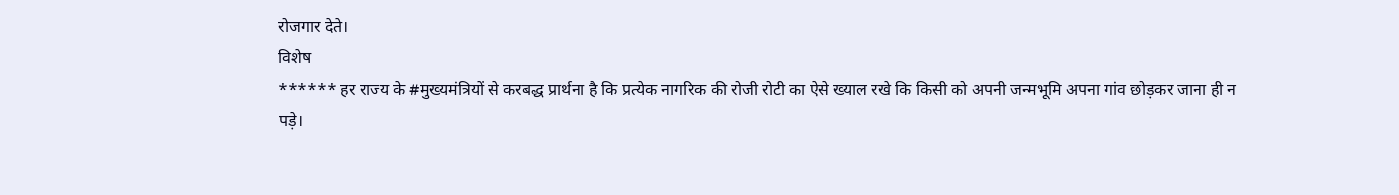रोजगार देते।
विशेष
****** हर राज्य के #मुख्यमंत्रियों से करबद्ध प्रार्थना है कि प्रत्येक नागरिक की रोजी रोटी का ऐसे ख्याल रखे कि किसी को अपनी जन्मभूमि अपना गांव छोड़कर जाना ही न पड़े।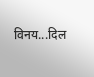विनय...दिल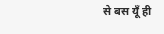से बस यूँ ही